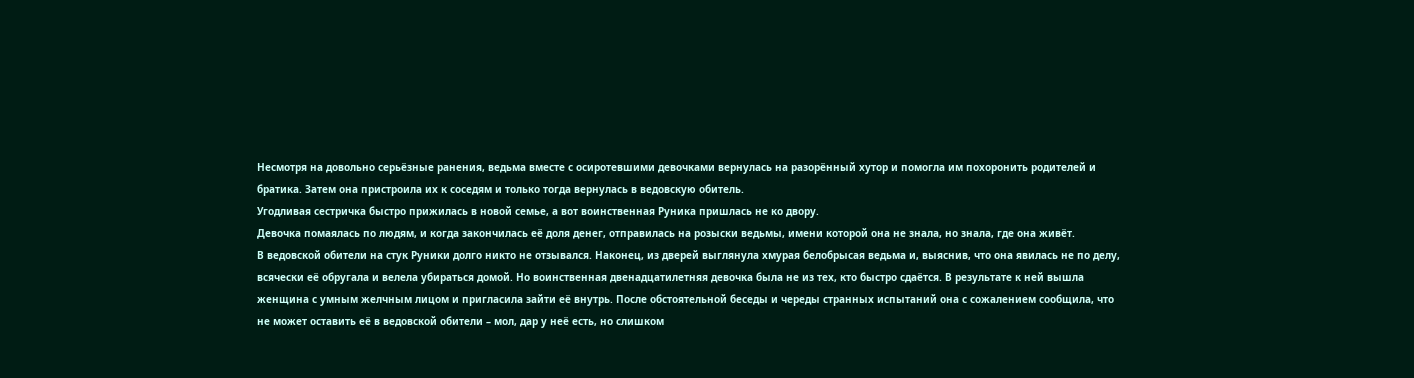Несмотря на довольно серьёзные ранения, ведьма вместе с осиротевшими девочками вернулась на разорённый хутор и помогла им похоронить родителей и братика. Затем она пристроила их к соседям и только тогда вернулась в ведовскую обитель.
Угодливая сестричка быстро прижилась в новой семье, а вот воинственная Руника пришлась не ко двору.
Девочка помаялась по людям, и когда закончилась её доля денег, отправилась на розыски ведьмы, имени которой она не знала, но знала, где она живёт.
В ведовской обители на стук Руники долго никто не отзывался. Наконец, из дверей выглянула хмурая белобрысая ведьма и, выяснив, что она явилась не по делу, всячески её обругала и велела убираться домой. Но воинственная двенадцатилетняя девочка была не из тех, кто быстро сдаётся. В результате к ней вышла женщина с умным желчным лицом и пригласила зайти её внутрь. После обстоятельной беседы и череды странных испытаний она с сожалением сообщила, что не может оставить её в ведовской обители – мол, дар у неё есть, но слишком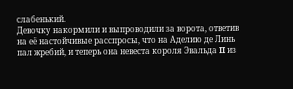слабенький.
Девочку накормили и выпроводили за ворота, ответив на её настойчивые расспросы, что на Аделию де Линь пал жребий, и теперь она невеста короля Эвальда II из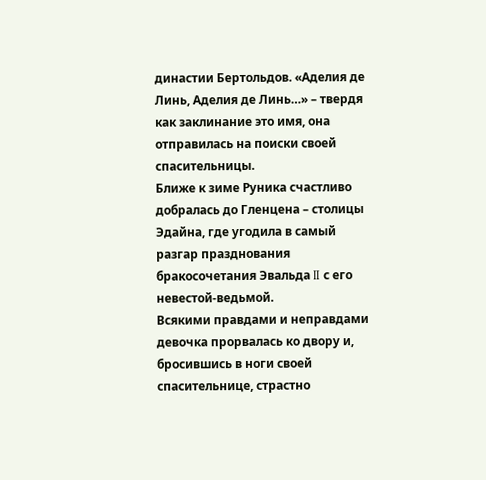династии Бертольдов. «Аделия де Линь, Аделия де Линь…» – твердя как заклинание это имя, она отправилась на поиски своей спасительницы.
Ближе к зиме Руника счастливо добралась до Гленцена – столицы Эдайна, где угодила в самый разгар празднования бракосочетания Эвальда II с его невестой-ведьмой.
Всякими правдами и неправдами девочка прорвалась ко двору и, бросившись в ноги своей спасительнице, страстно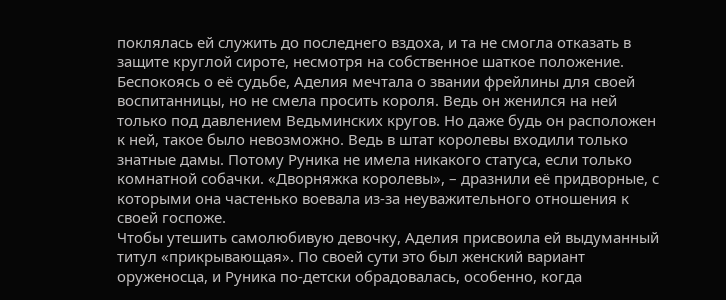поклялась ей служить до последнего вздоха, и та не смогла отказать в защите круглой сироте, несмотря на собственное шаткое положение.
Беспокоясь о её судьбе, Аделия мечтала о звании фрейлины для своей воспитанницы, но не смела просить короля. Ведь он женился на ней только под давлением Ведьминских кругов. Но даже будь он расположен к ней, такое было невозможно. Ведь в штат королевы входили только знатные дамы. Потому Руника не имела никакого статуса, если только комнатной собачки. «Дворняжка королевы», – дразнили её придворные, с которыми она частенько воевала из-за неуважительного отношения к своей госпоже.
Чтобы утешить самолюбивую девочку, Аделия присвоила ей выдуманный титул «прикрывающая». По своей сути это был женский вариант оруженосца, и Руника по-детски обрадовалась, особенно, когда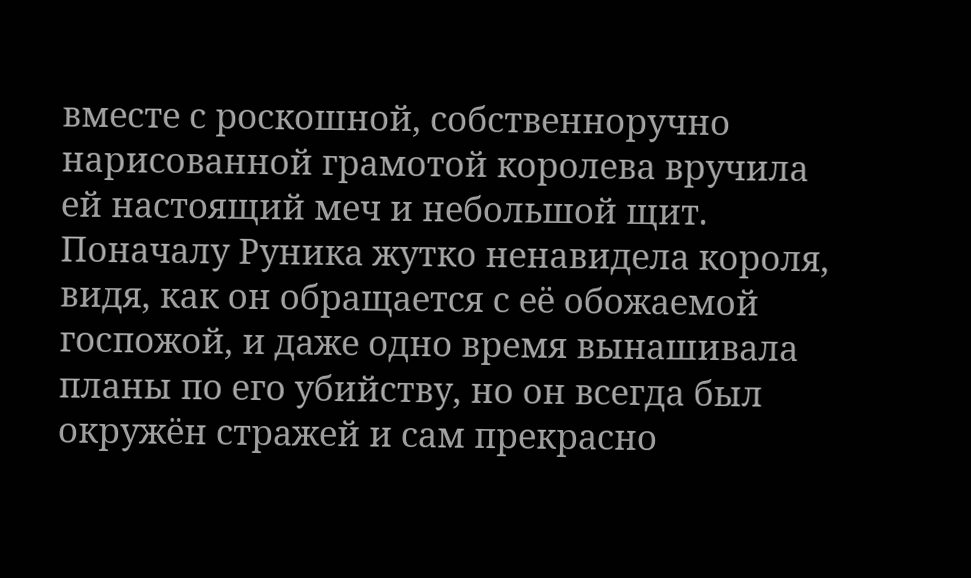вместе с роскошной, собственноручно нарисованной грамотой королева вручила ей настоящий меч и небольшой щит.
Поначалу Руника жутко ненавидела короля, видя, как он обращается с её обожаемой госпожой, и даже одно время вынашивала планы по его убийству, но он всегда был окружён стражей и сам прекрасно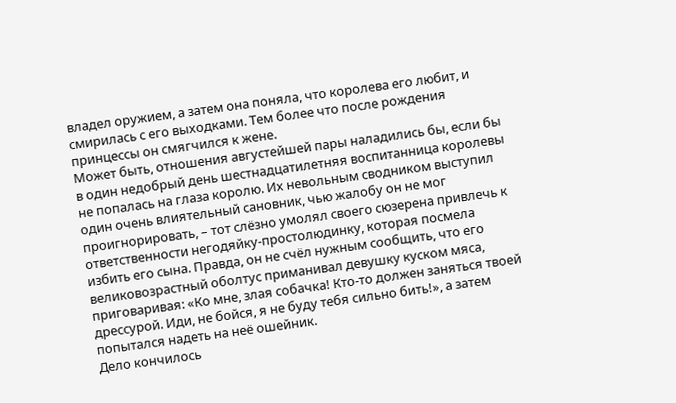владел оружием, а затем она поняла, что королева его любит, и смирилась с его выходками. Тем более что после рождения принцессы он смягчился к жене.
Может быть, отношения августейшей пары наладились бы, если бы в один недобрый день шестнадцатилетняя воспитанница королевы не попалась на глаза королю. Их невольным сводником выступил один очень влиятельный сановник, чью жалобу он не мог проигнорировать, – тот слёзно умолял своего сюзерена привлечь к ответственности негодяйку-простолюдинку, которая посмела избить его сына. Правда, он не счёл нужным сообщить, что его великовозрастный оболтус приманивал девушку куском мяса, приговаривая: «Ко мне, злая собачка! Кто-то должен заняться твоей дрессурой. Иди, не бойся, я не буду тебя сильно бить!», а затем попытался надеть на неё ошейник.
Дело кончилось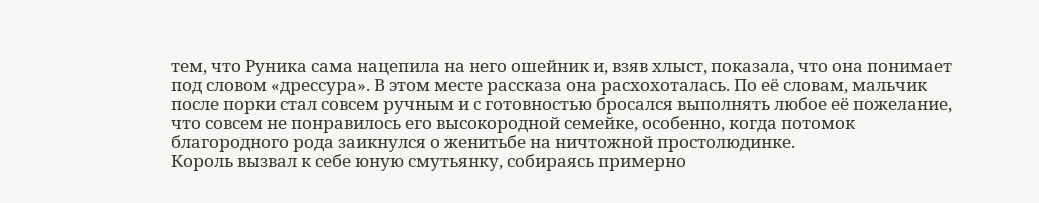тем, что Руника сама нацепила на него ошейник и, взяв хлыст, показала, что она понимает под словом «дрессура». В этом месте рассказа она расхохоталась. По её словам, мальчик после порки стал совсем ручным и с готовностью бросался выполнять любое её пожелание, что совсем не понравилось его высокородной семейке, особенно, когда потомок благородного рода заикнулся о женитьбе на ничтожной простолюдинке.
Король вызвал к себе юную смутьянку, собираясь примерно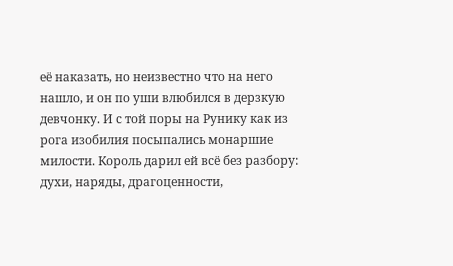её наказать, но неизвестно что на него нашло, и он по уши влюбился в дерзкую девчонку. И с той поры на Рунику как из рога изобилия посыпались монаршие милости. Король дарил ей всё без разбору: духи, наряды, драгоценности,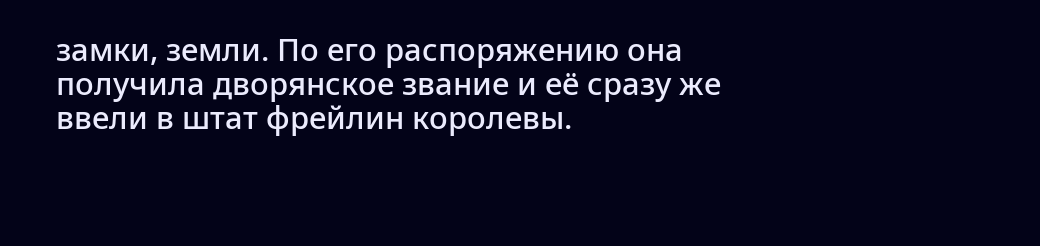замки, земли. По его распоряжению она получила дворянское звание и её сразу же ввели в штат фрейлин королевы.